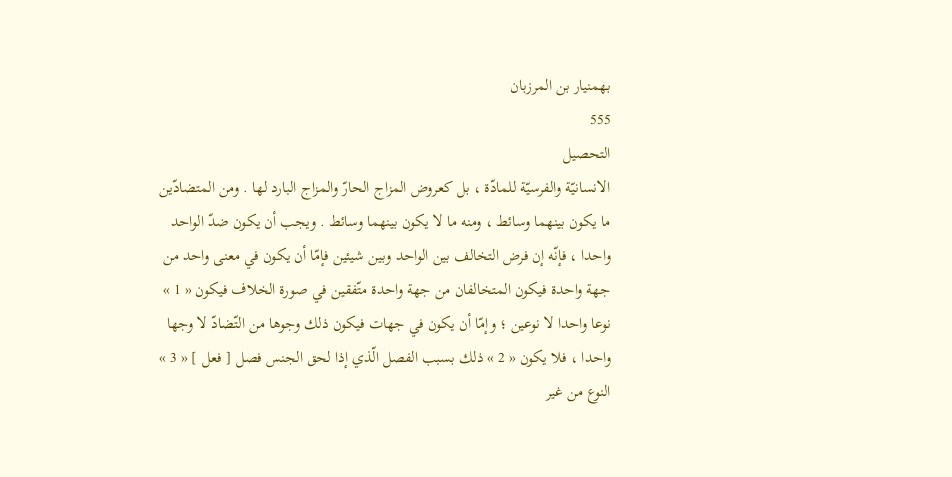بهمنيار بن المرزبان
555
التحصيل
الانسانيّة والفرسيّة للمادّة ، بل كعروض المزاج الحارّ والمزاج البارد لها . ومن المتضادّين ما يكون بينهما وسائط ، ومنه ما لا يكون بينهما وسائط . ويجب أن يكون ضدّ الواحد واحدا ، فإنّه إن فرض التخالف بين الواحد وبين شيئين فإمّا أن يكون في معنى واحد من جهة واحدة فيكون المتخالفان من جهة واحدة متّفقين في صورة الخلاف فيكون « 1 » نوعا واحدا لا نوعين ؛ وإمّا أن يكون في جهات فيكون ذلك وجوها من التّضادّ لا وجها واحدا ، فلا يكون « 2 » ذلك بسبب الفصل الّذي إذا لحق الجنس فصل [ فعل ] « 3 » النوع من غير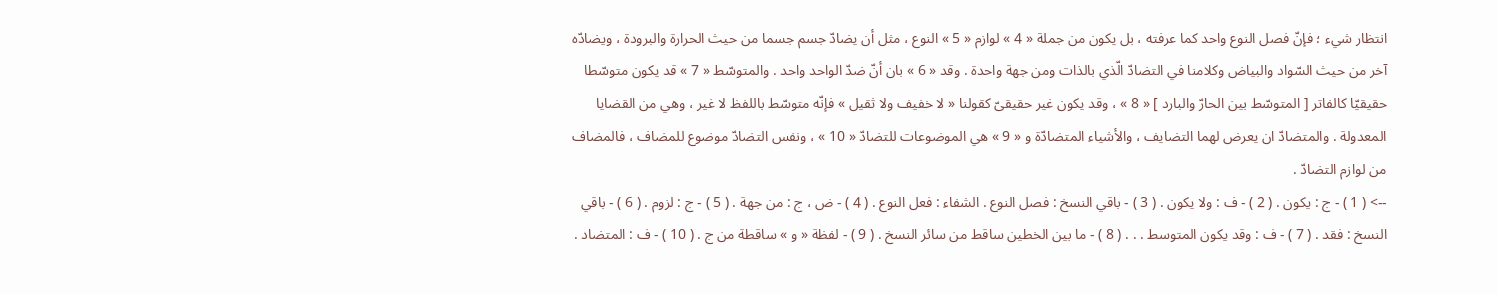انتظار شيء ؛ فإنّ فصل النوع واحد كما عرفته ، بل يكون من جملة « 4 » لوازم « 5 » النوع ، مثل أن يضادّ جسم جسما من حيث الحرارة والبرودة ، ويضادّه آخر من حيث السّواد والبياض وكلامنا في التضادّ الّذي بالذات ومن جهة واحدة . وقد « 6 » بان أنّ ضدّ الواحد واحد . والمتوسّط « 7 » قد يكون متوسّطا حقيقيّا كالفاتر [ المتوسّط بين الحارّ والبارد ] « 8 » ، وقد يكون غير حقيقىّ كقولنا « لا خفيف ولا ثقيل » فإنّه متوسّط باللفظ لا غير ، وهي من القضايا المعدولة . والمتضادّ ان يعرض لهما التضايف ، والأشياء المتضادّة و « 9 » هي الموضوعات للتضادّ « 10 » ، ونفس التضادّ موضوع للمضاف ، فالمضاف من لوازم التضادّ .
--> ( 1 ) - ج : يكون . ( 2 ) - ف : ولا يكون . ( 3 ) - باقي النسخ : فصل النوع . الشفاء : فعل النوع . ( 4 ) - ض ، ج : من جهة . ( 5 ) - ج : لزوم . ( 6 ) - باقي النسخ : فقد . ( 7 ) - ف : وقد يكون المتوسط . . . ( 8 ) - ما بين الخطين ساقط من سائر النسخ . ( 9 ) - لفظة « و » ساقطة من ج . ( 10 ) - ف : المتضاد .